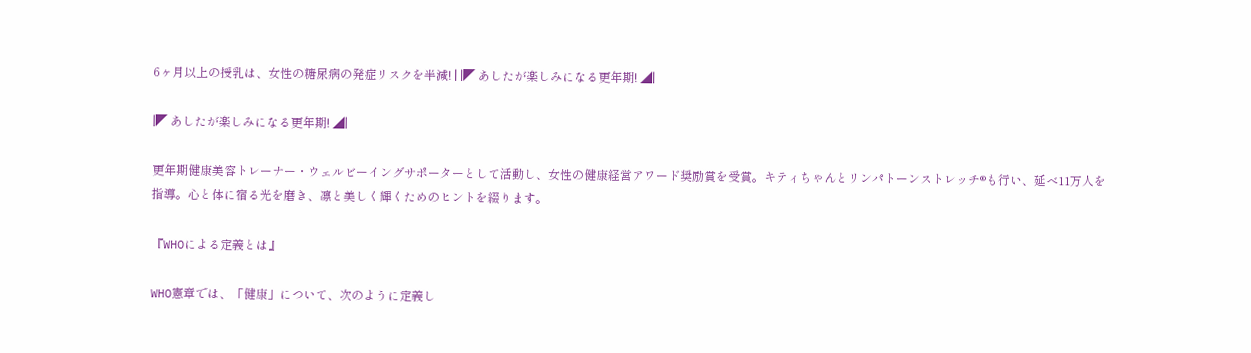6ヶ月以上の授乳は、女性の糖尿病の発症リスクを半減! | |◤ あしたが楽しみになる更年期! ◢|

|◤ あしたが楽しみになる更年期! ◢|

更年期健康美容トレーナー・ウェルビーイングサポーターとして活動し、女性の健康経営アワード奨励賞を受賞。キティちゃんとリンパトーンストレッチ®も行い、延べ11万人を指導。心と体に宿る光を磨き、凛と美しく輝くためのヒントを綴ります。

『WHOによる定義とは』

WHO憲章では、「健康」について、次のように定義し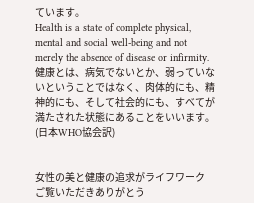ています。
Health is a state of complete physical, mental and social well-being and not merely the absence of disease or infirmity.
健康とは、病気でないとか、弱っていないということではなく、肉体的にも、精神的にも、そして社会的にも、すべてが満たされた状態にあることをいいます。
(日本WHO協会訳)


女性の美と健康の追求がライフワーク
ご覧いただきありがとう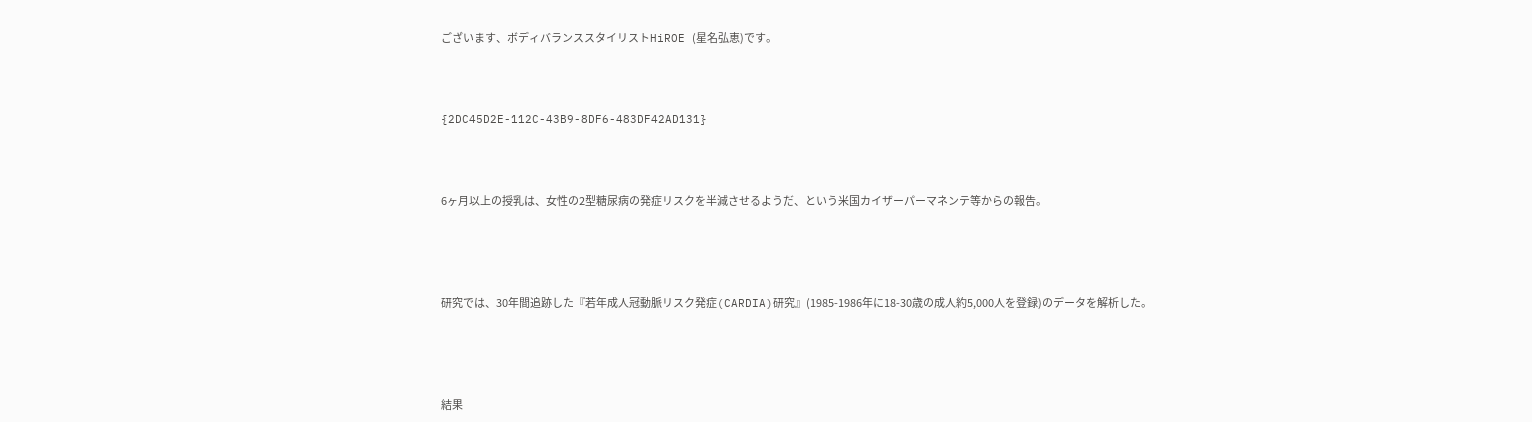ございます、ボディバランススタイリストHiROE (星名弘恵)です。



{2DC45D2E-112C-43B9-8DF6-483DF42AD131}



6ヶ月以上の授乳は、女性の2型糖尿病の発症リスクを半減させるようだ、という米国カイザーパーマネンテ等からの報告。




研究では、30年間追跡した『若年成人冠動脈リスク発症(CARDIA)研究』(1985-1986年に18-30歳の成人約5,000人を登録)のデータを解析した。




結果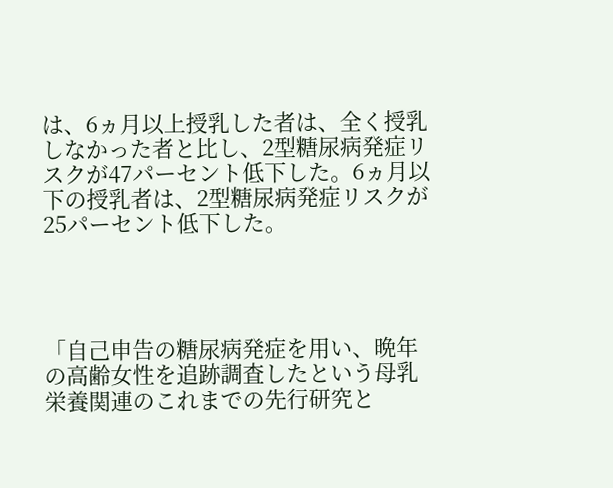は、6ヵ月以上授乳した者は、全く授乳しなかった者と比し、2型糖尿病発症リスクが47パーセント低下した。6ヵ月以下の授乳者は、2型糖尿病発症リスクが25パーセント低下した。




「自己申告の糖尿病発症を用い、晩年の高齢女性を追跡調査したという母乳栄養関連のこれまでの先行研究と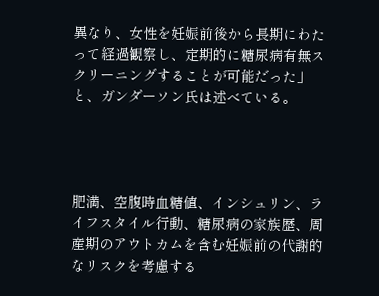異なり、女性を妊娠前後から長期にわたって経過観察し、定期的に糖尿病有無スクリーニングすることが可能だった」と、ガンダーソン氏は述べている。




肥満、空腹時血糖値、インシュリン、ライフスタイル行動、糖尿病の家族歴、周産期のアウトカムを含む妊娠前の代謝的なリスクを考慮する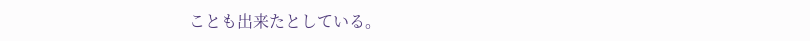ことも出来たとしている。